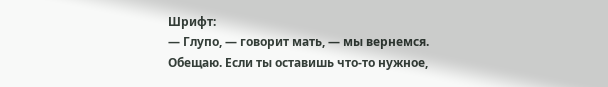Шрифт:
— Глупо, — говорит мать, — мы вернемся. Обещаю. Если ты оставишь что-то нужное,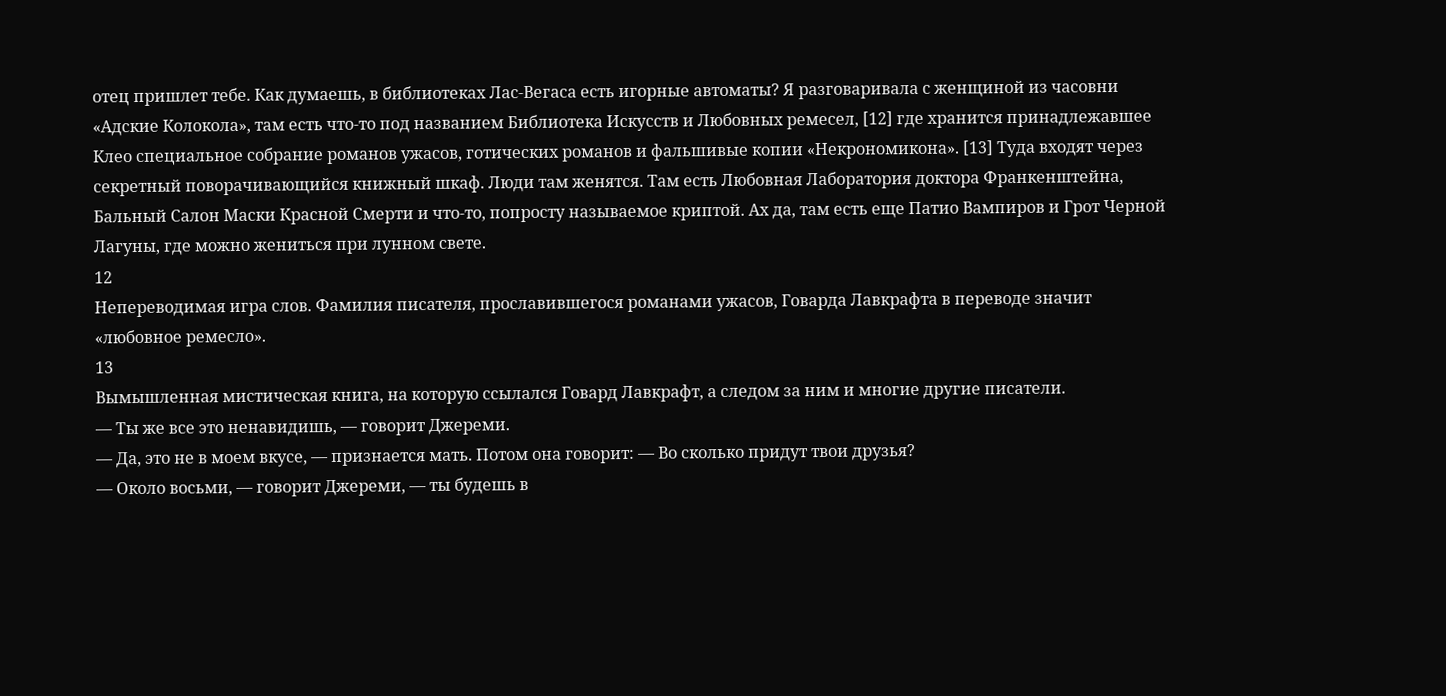отец пришлет тебе. Как думаешь, в библиотеках Лас-Вегаса есть игорные автоматы? Я разговаривала с женщиной из часовни «Адские Колокола», там есть что-то под названием Библиотека Искусств и Любовных ремесел, [12] где хранится принадлежавшее Клео специальное собрание романов ужасов, готических романов и фальшивые копии «Некрономикона». [13] Туда входят через секретный поворачивающийся книжный шкаф. Люди там женятся. Там есть Любовная Лаборатория доктора Франкенштейна, Бальный Салон Маски Красной Смерти и что-то, попросту называемое криптой. Ах да, там есть еще Патио Вампиров и Грот Черной Лагуны, где можно жениться при лунном свете.
12
Непереводимая игра слов. Фамилия писателя, прославившегося романами ужасов, Говарда Лавкрафта в переводе значит «любовное ремесло».
13
Вымышленная мистическая книга, на которую ссылался Говард Лавкрафт, а следом за ним и многие другие писатели.
— Ты же все это ненавидишь, — говорит Джереми.
— Да, это не в моем вкусе, — признается мать. Потом она говорит: — Во сколько придут твои друзья?
— Около восьми, — говорит Джереми, — ты будешь в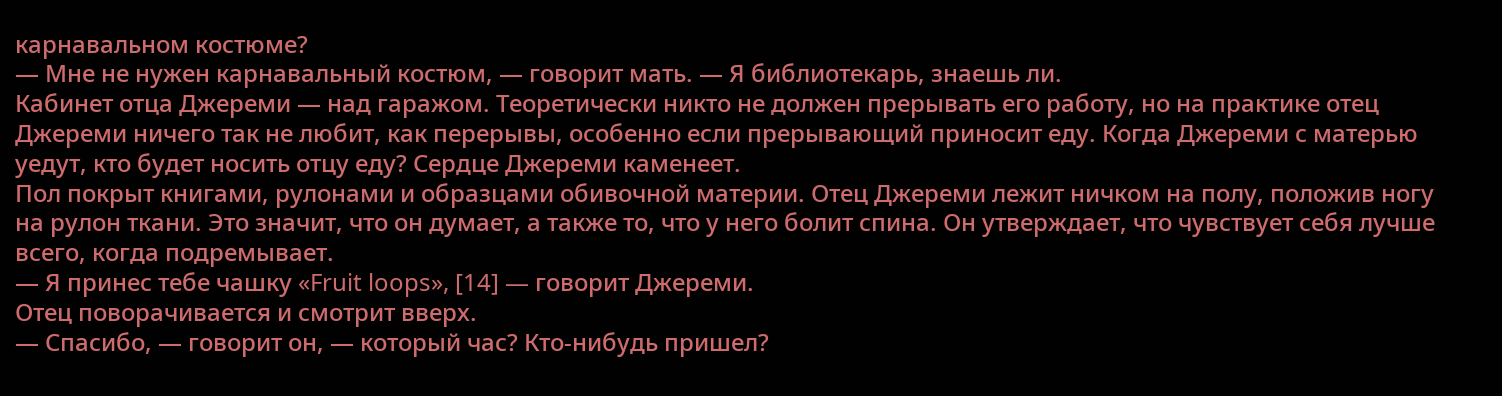карнавальном костюме?
— Мне не нужен карнавальный костюм, — говорит мать. — Я библиотекарь, знаешь ли.
Кабинет отца Джереми — над гаражом. Теоретически никто не должен прерывать его работу, но на практике отец Джереми ничего так не любит, как перерывы, особенно если прерывающий приносит еду. Когда Джереми с матерью уедут, кто будет носить отцу еду? Сердце Джереми каменеет.
Пол покрыт книгами, рулонами и образцами обивочной материи. Отец Джереми лежит ничком на полу, положив ногу на рулон ткани. Это значит, что он думает, а также то, что у него болит спина. Он утверждает, что чувствует себя лучше всего, когда подремывает.
— Я принес тебе чашку «Fruit loops», [14] — говорит Джереми.
Отец поворачивается и смотрит вверх.
— Спасибо, — говорит он, — который час? Кто-нибудь пришел?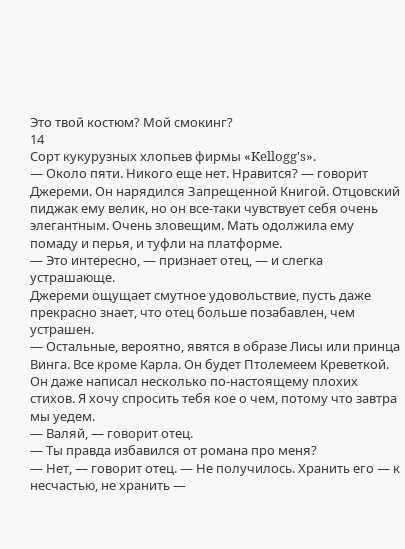Это твой костюм? Мой смокинг?
14
Сорт кукурузных хлопьев фирмы «Kellogg's».
— Около пяти. Никого еще нет. Нравится? — говорит Джереми. Он нарядился Запрещенной Книгой. Отцовский пиджак ему велик, но он все-таки чувствует себя очень элегантным. Очень зловещим. Мать одолжила ему помаду и перья, и туфли на платформе.
— Это интересно, — признает отец, — и слегка устрашающе.
Джереми ощущает смутное удовольствие, пусть даже прекрасно знает, что отец больше позабавлен, чем устрашен.
— Остальные, вероятно, явятся в образе Лисы или принца Винга. Все кроме Карла. Он будет Птолемеем Креветкой. Он даже написал несколько по-настоящему плохих стихов. Я хочу спросить тебя кое о чем, потому что завтра мы уедем.
— Валяй, — говорит отец.
— Ты правда избавился от романа про меня?
— Нет, — говорит отец. — Не получилось. Хранить его — к несчастью, не хранить —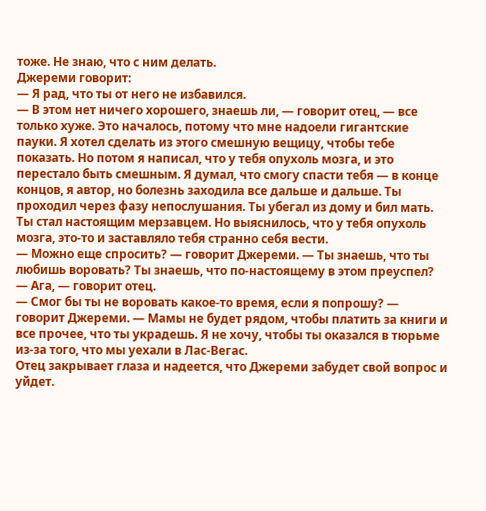тоже. Не знаю, что с ним делать.
Джереми говорит:
— Я рад, что ты от него не избавился.
— В этом нет ничего хорошего, знаешь ли, — говорит отец, — все только хуже. Это началось, потому что мне надоели гигантские пауки. Я хотел сделать из этого смешную вещицу, чтобы тебе показать. Но потом я написал, что у тебя опухоль мозга, и это перестало быть смешным. Я думал, что смогу спасти тебя — в конце концов, я автор, но болезнь заходила все дальше и дальше. Ты проходил через фазу непослушания. Ты убегал из дому и бил мать. Ты стал настоящим мерзавцем. Но выяснилось, что у тебя опухоль мозга, это-то и заставляло тебя странно себя вести.
— Можно еще спросить? — говорит Джереми. — Ты знаешь, что ты любишь воровать? Ты знаешь, что по-настоящему в этом преуспел?
— Ага, — говорит отец.
— Смог бы ты не воровать какое-то время, если я попрошу? — говорит Джереми. — Мамы не будет рядом, чтобы платить за книги и все прочее, что ты украдешь. Я не хочу, чтобы ты оказался в тюрьме из-за того, что мы уехали в Лас-Вегас.
Отец закрывает глаза и надеется, что Джереми забудет свой вопрос и уйдет.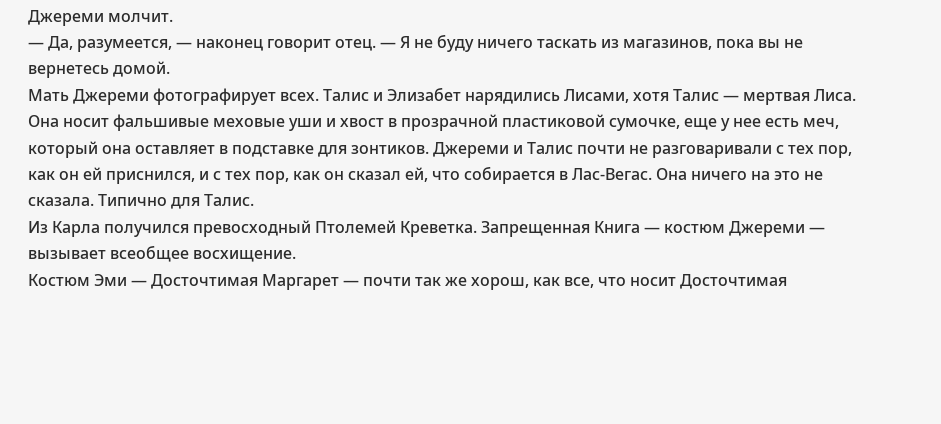Джереми молчит.
— Да, разумеется, — наконец говорит отец. — Я не буду ничего таскать из магазинов, пока вы не вернетесь домой.
Мать Джереми фотографирует всех. Талис и Элизабет нарядились Лисами, хотя Талис — мертвая Лиса. Она носит фальшивые меховые уши и хвост в прозрачной пластиковой сумочке, еще у нее есть меч, который она оставляет в подставке для зонтиков. Джереми и Талис почти не разговаривали с тех пор, как он ей приснился, и с тех пор, как он сказал ей, что собирается в Лас-Вегас. Она ничего на это не сказала. Типично для Талис.
Из Карла получился превосходный Птолемей Креветка. Запрещенная Книга — костюм Джереми — вызывает всеобщее восхищение.
Костюм Эми — Досточтимая Маргарет — почти так же хорош, как все, что носит Досточтимая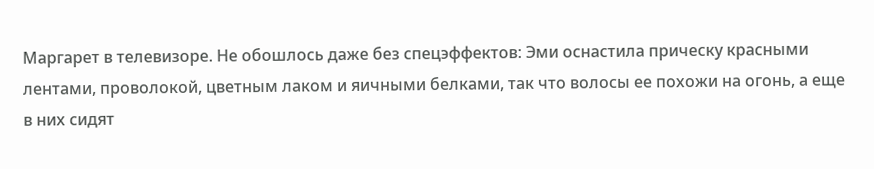Маргарет в телевизоре. Не обошлось даже без спецэффектов: Эми оснастила прическу красными лентами, проволокой, цветным лаком и яичными белками, так что волосы ее похожи на огонь, а еще в них сидят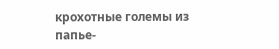крохотные големы из папье-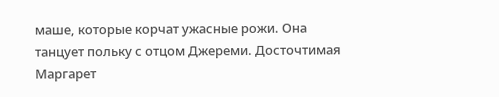маше, которые корчат ужасные рожи. Она танцует польку с отцом Джереми. Досточтимая Маргарет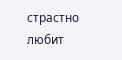страстно любит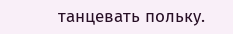танцевать польку.